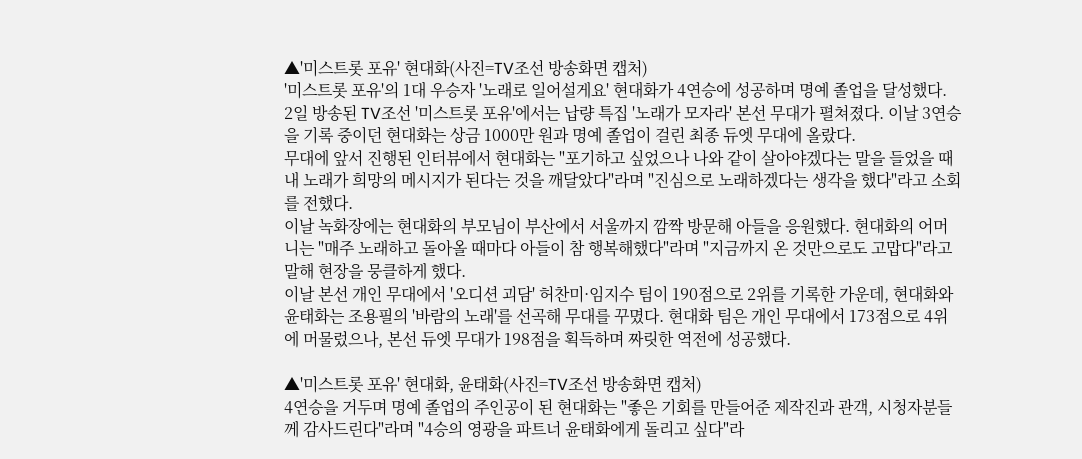▲'미스트롯 포유' 현대화(사진=TV조선 방송화면 캡처)
'미스트롯 포유'의 1대 우승자 '노래로 일어설게요' 현대화가 4연승에 성공하며 명예 졸업을 달성했다.
2일 방송된 TV조선 '미스트롯 포유'에서는 납량 특집 '노래가 모자라' 본선 무대가 펼쳐졌다. 이날 3연승을 기록 중이던 현대화는 상금 1000만 원과 명예 졸업이 걸린 최종 듀엣 무대에 올랐다.
무대에 앞서 진행된 인터뷰에서 현대화는 "포기하고 싶었으나 나와 같이 살아야겠다는 말을 들었을 때 내 노래가 희망의 메시지가 된다는 것을 깨달았다"라며 "진심으로 노래하겠다는 생각을 했다"라고 소회를 전했다.
이날 녹화장에는 현대화의 부모님이 부산에서 서울까지 깜짝 방문해 아들을 응원했다. 현대화의 어머니는 "매주 노래하고 돌아올 때마다 아들이 참 행복해했다"라며 "지금까지 온 것만으로도 고맙다"라고 말해 현장을 뭉클하게 했다.
이날 본선 개인 무대에서 '오디션 괴담' 허찬미·임지수 팀이 190점으로 2위를 기록한 가운데, 현대화와 윤태화는 조용필의 '바람의 노래'를 선곡해 무대를 꾸몄다. 현대화 팀은 개인 무대에서 173점으로 4위에 머물렀으나, 본선 듀엣 무대가 198점을 획득하며 짜릿한 역전에 성공했다.

▲'미스트롯 포유' 현대화, 윤태화(사진=TV조선 방송화면 캡처)
4연승을 거두며 명예 졸업의 주인공이 된 현대화는 "좋은 기회를 만들어준 제작진과 관객, 시청자분들께 감사드린다"라며 "4승의 영광을 파트너 윤태화에게 돌리고 싶다"라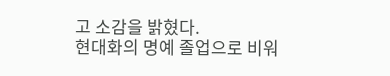고 소감을 밝혔다.
현대화의 명예 졸업으로 비워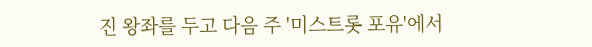진 왕좌를 두고 다음 주 '미스트롯 포유'에서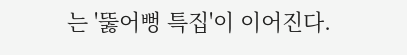는 '뚫어뻥 특집'이 이어진다.